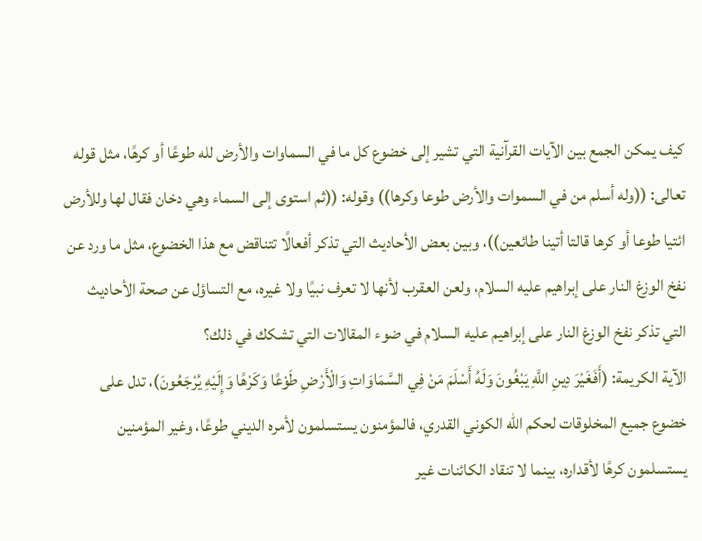كيف يمكن الجمع بين الآيات القرآنية التي تشير إلى خضوع كل ما في السماوات والأرض لله طوعًا أو كرهًا، مثل قوله تعالى: ((وله أسلم من في السموات والأرض طوعا وكرها)) وقوله: ((ثم استوى إلى السماء وهي دخان فقال لها وللأرض ائتيا طوعا أو كرها قالتا أتينا طائعين))، وبين بعض الأحاديث التي تذكر أفعالًا تتناقض مع هذا الخضوع، مثل ما ورد عن نفخ الوزغ النار على إبراهيم عليه السلام، ولعن العقرب لأنها لا تعرف نبيًا ولا غيره، مع التساؤل عن صحة الأحاديث التي تذكر نفخ الوزغ النار على إبراهيم عليه السلام في ضوء المقالات التي تشكك في ذلك؟
الآية الكريمة: (أَفَغَيْرَ دِينِ اللَّهِ يَبْغُونَ وَلَهُ أَسْلَمَ مَنْ فِي السَّمَاوَاتِ وَالْأَرْضِ طَوْعًا وَكَرْهًا وَإِلَيْهِ يُرْجَعُونَ)، تدل على خضوع جميع المخلوقات لحكم الله الكوني القدري، فالمؤمنون يستسلمون لأمره الديني طوعًا، وغير المؤمنين يستسلمون كرهًا لأقداره، بينما لا تنقاد الكائنات غير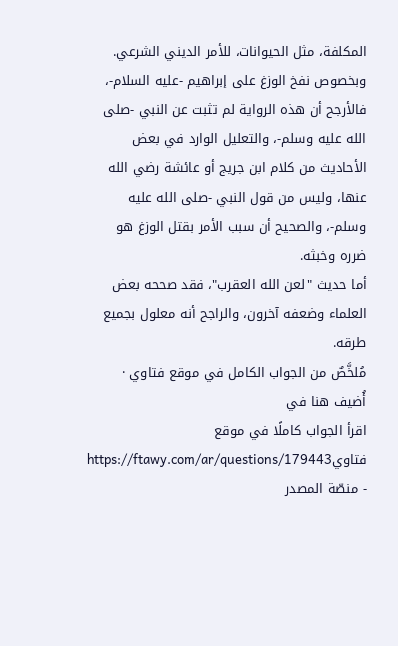المكلفة، مثل الحيوانات، للأمر الديني الشرعي.
وبخصوص نفخ الوزغ على إبراهيم -عليه السلام-، فالأرجح أن هذه الرواية لم تثبت عن النبي -صلى الله عليه وسلم-، والتعليل الوارد في بعض الأحاديث من كلام ابن جريج أو عائشة رضي الله عنها، وليس من قول النبي -صلى الله عليه وسلم-، والصحيح أن سبب الأمر بقتل الوزغ هو ضرره وخبثه.
أما حديث "لعن الله العقرب"، فقد صححه بعض العلماء وضعفه آخرون، والراجح أنه معلول بجميع طرقه.
مُلخَّصٌ من الجواب الكامل في موقع فتاوي · أُضيف هنا في
اقرأ الجواب كاملًا في موقع فتاويhttps://ftawy.com/ar/questions/179443
- منصّة المصدر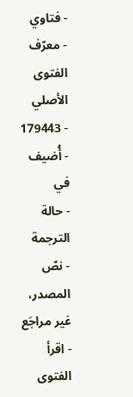- فتاوي
- معرّف الفتوى الأصلي
- 179443
- أُضيف في
- حالة الترجمة
- نصّ المصدر، غير مراجَع
- اقرأ الفتوى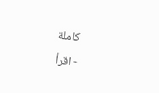كاملة
- اقرأ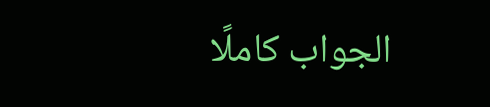الجواب كاملًا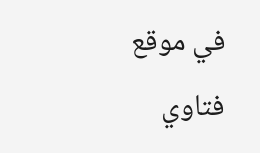في موقع فتاوي